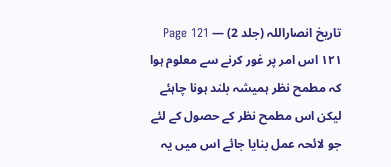تاریخ انصاراللہ (جلد 2) — Page 121
۱۲۱ اس امر پر غور کرنے سے معلوم ہوا کہ مطمح نظر ہمیشہ بلند ہونا چاہئے لیکن اس مطمح نظر کے حصول کے لئے جو لائحہ عمل بنایا جائے اس میں یہ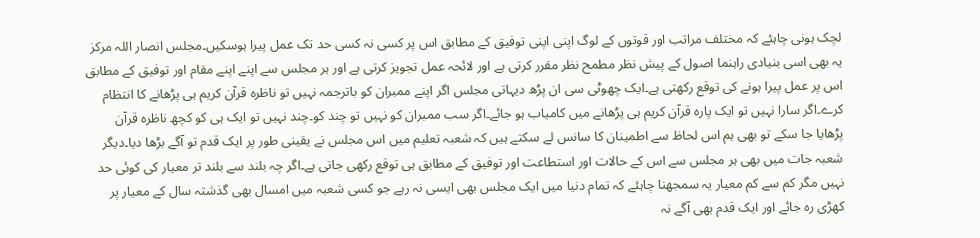لچک ہونی چاہئے کہ مختلف مراتب اور قوتوں کے لوگ اپنی اپنی توفیق کے مطابق اس پر کسی نہ کسی حد تک عمل پیرا ہوسکیں۔مجلس انصار اللہ مرکز یہ بھی اسی بنیادی راہنما اصول کے پیش نظر مطمح نظر مقرر کرتی ہے اور لائحہ عمل تجویز کرتی ہے اور ہر مجلس سے اپنے اپنے مقام اور توفیق کے مطابق اس پر عمل پیرا ہونے کی توقع رکھتی ہے۔ایک چھوٹی سی ان پڑھ دیہاتی مجلس اگر اپنے ممبران کو باترجمہ نہیں تو ناظرہ قرآن کریم ہی پڑھانے کا انتظام کرے۔اگر سارا نہیں تو ایک پارہ قرآن کریم ہی پڑھانے میں کامیاب ہو جائے۔اگر سب ممبران کو نہیں تو چند کو۔چند نہیں تو ایک ہی کو کچھ ناظرہ قرآن پڑھایا جا سکے تو بھی ہم اس لحاظ سے اطمینان کا سانس لے سکتے ہیں کہ شعبہ تعلیم میں اس مجلس نے یقینی طور پر ایک قدم تو آگے بڑھا دیا۔دیگر شعبہ جات میں بھی ہر مجلس سے اس کے حالات اور استطاعت اور توفیق کے مطابق ہی توقع رکھی جاتی ہے۔اگر چہ بلند سے بلند تر معیار کی کوئی حد نہیں مگر کم سے کم معیار یہ سمجھنا چاہئے کہ تمام دنیا میں ایک مجلس بھی ایسی نہ رہے جو کسی شعبہ میں امسال بھی گذشتہ سال کے معیار پر کھڑی رہ جائے اور ایک قدم بھی آگے نہ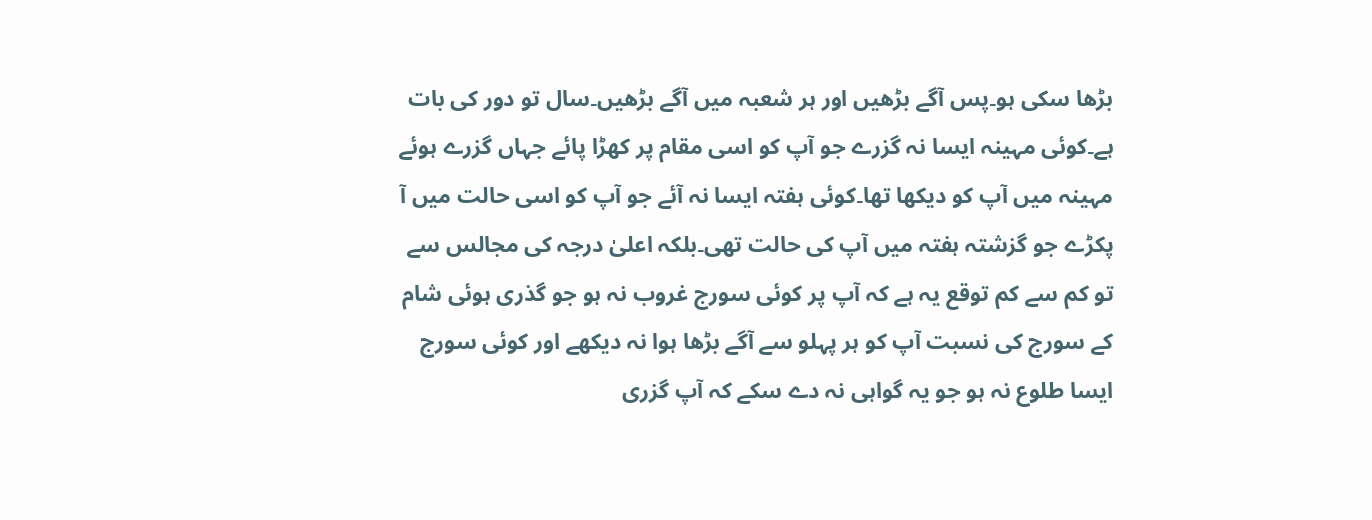بڑھا سکی ہو۔پس آگے بڑھیں اور ہر شعبہ میں آگے بڑھیں۔سال تو دور کی بات ہے۔کوئی مہینہ ایسا نہ گزرے جو آپ کو اسی مقام پر کھڑا پائے جہاں گزرے ہوئے مہینہ میں آپ کو دیکھا تھا۔کوئی ہفتہ ایسا نہ آئے جو آپ کو اسی حالت میں آ پکڑے جو گزشتہ ہفتہ میں آپ کی حالت تھی۔بلکہ اعلیٰ درجہ کی مجالس سے تو کم سے کم توقع یہ ہے کہ آپ پر کوئی سورج غروب نہ ہو جو گذری ہوئی شام کے سورج کی نسبت آپ کو ہر پہلو سے آگے بڑھا ہوا نہ دیکھے اور کوئی سورج ایسا طلوع نہ ہو جو یہ گواہی نہ دے سکے کہ آپ گزری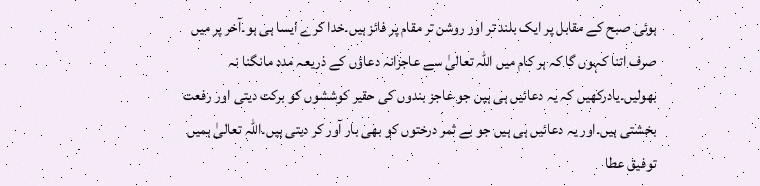ہوئی صبح کے مقابل پر ایک بلند تر اور روشن تر مقام پر فائز ہیں۔خدا کرے ایسا ہی ہو۔آخر پر میں صرف اتنا کہوں گا کہ ہر کام میں اللہ تعالیٰ سے عاجزانہ دعاؤں کے ذریعہ مدد مانگنا نہ بھولیں۔یادرکھیں کہ یہ دعائیں ہی ہیں جو عاجز بندوں کی حقیر کوششوں کو برکت دیتی اور رفعت بخشتی ہیں۔اور یہ دعائیں ہی ہیں جو بے ثمر درختوں کو بھی بار آور کر دیتی ہیں۔اللہ تعالیٰ ہمیں توفیق عطا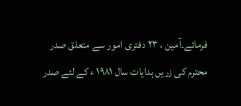فرمائے۔آمین ، ۲۳ دفتری امور سے متعلق صدر محترم کی زریں ہدایات سال ۱۹۸۱ ء کے لئے صدر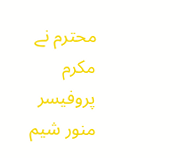محترم نے مکرم پروفیسر منور شیم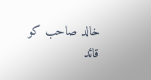خالد صاحب کو قائد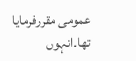عمومی مقررفرمایا تھا۔انہوں